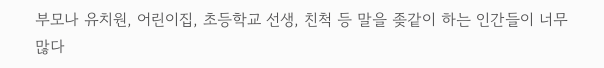부모나 유치원, 어린이집, 초등학교 선생, 친척 등 말을 좆같이 하는 인간들이 너무 많다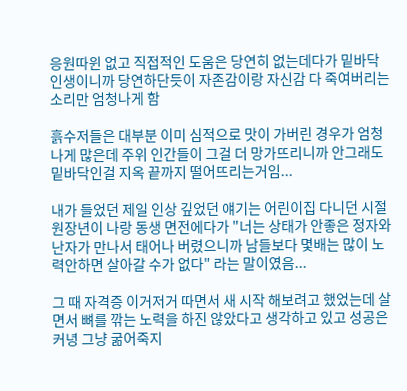응원따윈 없고 직접적인 도움은 당연히 없는데다가 밑바닥 인생이니까 당연하단듯이 자존감이랑 자신감 다 죽여버리는 소리만 엄청나게 함

흙수저들은 대부분 이미 심적으로 맛이 가버린 경우가 엄청나게 많은데 주위 인간들이 그걸 더 망가뜨리니까 안그래도 밑바닥인걸 지옥 끝까지 떨어뜨리는거임...

내가 들었던 제일 인상 깊었던 얘기는 어린이집 다니던 시절 원장년이 나랑 동생 면전에다가 "너는 상태가 안좋은 정자와 난자가 만나서 태어나 버렸으니까 남들보다 몇배는 많이 노력안하면 살아갈 수가 없다" 라는 말이였음...

그 때 자격증 이거저거 따면서 새 시작 해보려고 했었는데 살면서 뼈를 깎는 노력을 하진 않았다고 생각하고 있고 성공은 커녕 그냥 굶어죽지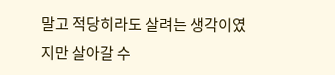말고 적당히라도 살려는 생각이였지만 살아갈 수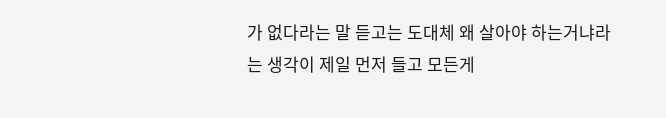가 없다라는 말 듣고는 도대체 왜 살아야 하는거냐라는 생각이 제일 먼저 들고 모든게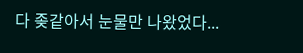다 좆같아서 눈물만 나왔었다...